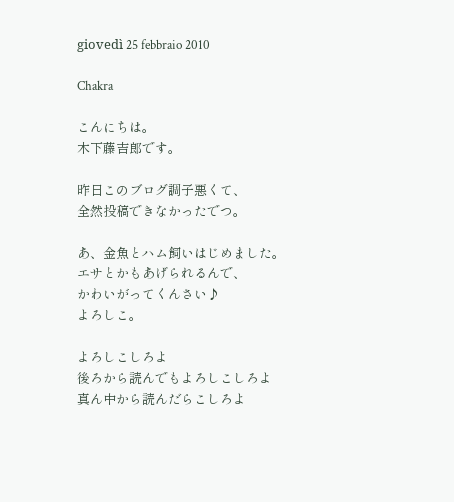giovedì 25 febbraio 2010

Chakra

こんにちは。
木下藤吉郎です。

昨日このブログ調子悪くて、
全然投稿できなかったでつ。

あ、金魚とハム飼いはじめました。
エサとかもあげられるんで、
かわいがってくんさい♪
よろしこ。

よろしこしろよ
後ろから読んでもよろしこしろよ
真ん中から読んだらこしろよ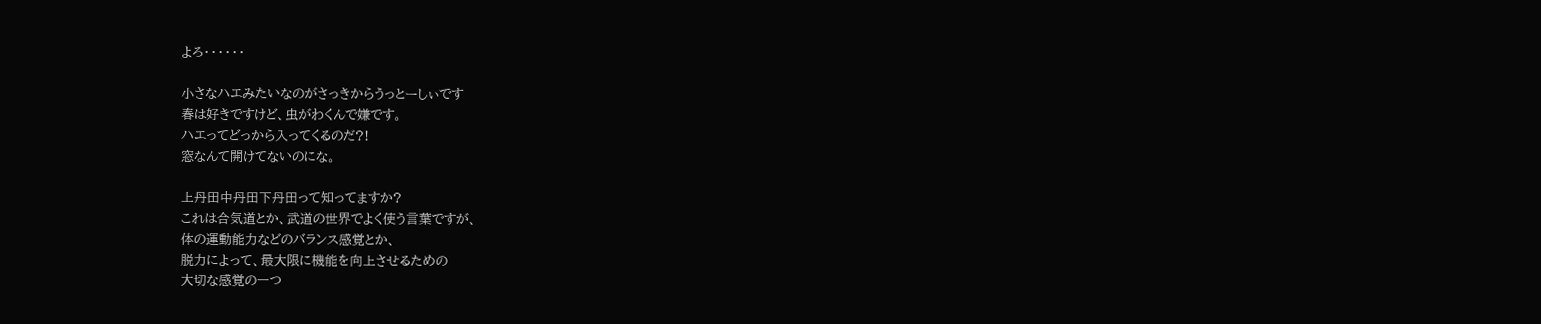よろ・・・・・・

小さなハエみたいなのがさっきからうっとーしぃです
春は好きですけど、虫がわくんで嫌です。
ハエってどっから入ってくるのだ?!
窓なんて開けてないのにな。

上丹田中丹田下丹田って知ってますか?
これは合気道とか、武道の世界でよく使う言葉ですが、
体の運動能力などのバランス感覚とか、
脱力によって、最大限に機能を向上させるための
大切な感覚の一つ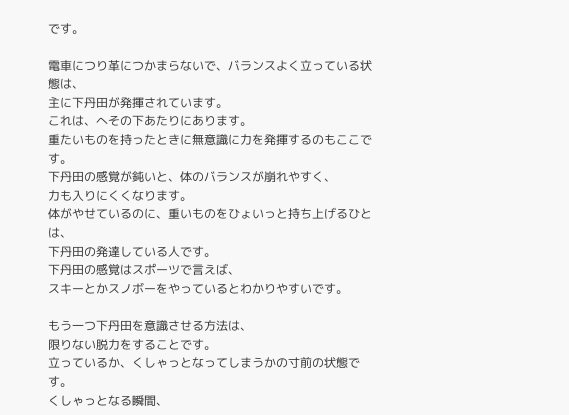です。

電車につり革につかまらないで、バランスよく立っている状態は、
主に下丹田が発揮されています。
これは、へその下あたりにあります。
重たいものを持ったときに無意識に力を発揮するのもここです。
下丹田の感覚が鈍いと、体のバランスが崩れやすく、
力も入りにくくなります。
体がやせているのに、重いものをひょいっと持ち上げるひとは、
下丹田の発達している人です。
下丹田の感覚はスポーツで言えば、
スキーとかスノボーをやっているとわかりやすいです。

もう一つ下丹田を意識させる方法は、
限りない脱力をすることです。
立っているか、くしゃっとなってしまうかの寸前の状態です。
くしゃっとなる瞬間、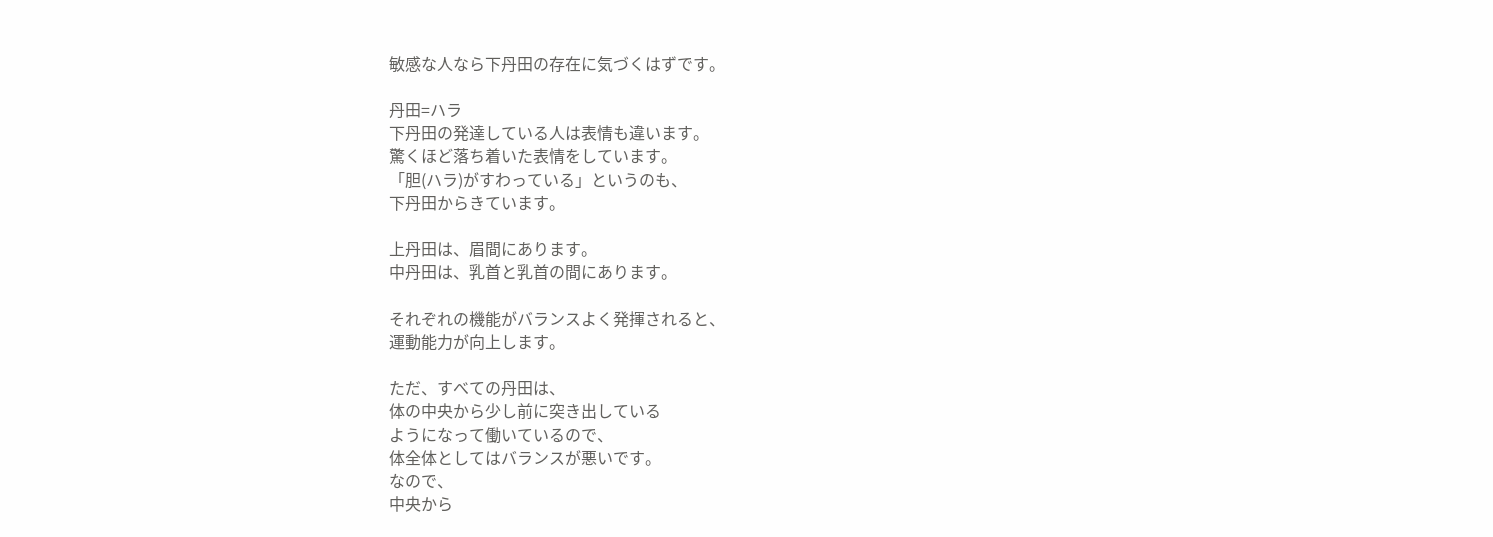敏感な人なら下丹田の存在に気づくはずです。

丹田=ハラ
下丹田の発達している人は表情も違います。
驚くほど落ち着いた表情をしています。
「胆(ハラ)がすわっている」というのも、
下丹田からきています。

上丹田は、眉間にあります。
中丹田は、乳首と乳首の間にあります。

それぞれの機能がバランスよく発揮されると、
運動能力が向上します。

ただ、すべての丹田は、
体の中央から少し前に突き出している
ようになって働いているので、
体全体としてはバランスが悪いです。
なので、
中央から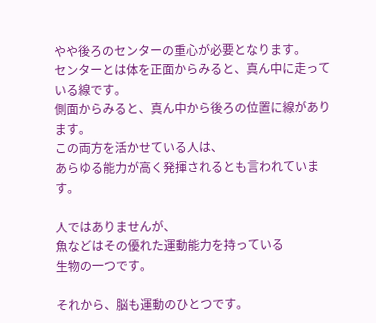やや後ろのセンターの重心が必要となります。
センターとは体を正面からみると、真ん中に走っている線です。
側面からみると、真ん中から後ろの位置に線があります。
この両方を活かせている人は、
あらゆる能力が高く発揮されるとも言われています。

人ではありませんが、
魚などはその優れた運動能力を持っている
生物の一つです。

それから、脳も運動のひとつです。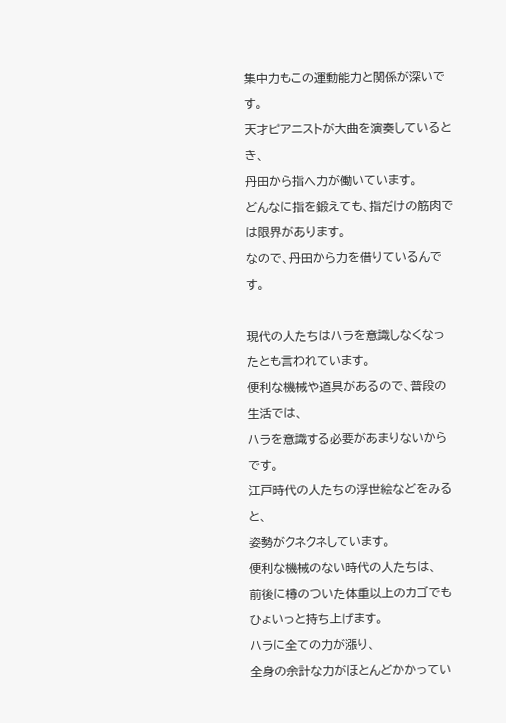集中力もこの運動能力と関係が深いです。
天才ピアニストが大曲を演奏しているとき、
丹田から指へ力が働いています。
どんなに指を鍛えても、指だけの筋肉では限界があります。
なので、丹田から力を借りているんです。

現代の人たちはハラを意識しなくなったとも言われています。
便利な機械や道具があるので、普段の生活では、
ハラを意識する必要があまりないからです。
江戸時代の人たちの浮世絵などをみると、
姿勢がクネクネしています。
便利な機械のない時代の人たちは、
前後に樽のついた体重以上のカゴでも
ひょいっと持ち上げます。
ハラに全ての力が漲り、
全身の余計な力がほとんどかかってい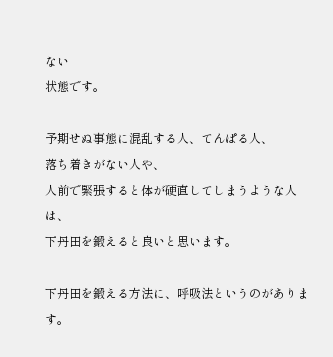ない
状態です。

予期せぬ事態に混乱する人、てんぱる人、
落ち着きがない人や、
人前で緊張すると体が硬直してしまうような人は、
下丹田を鍛えると良いと思います。

下丹田を鍛える方法に、呼吸法というのがあります。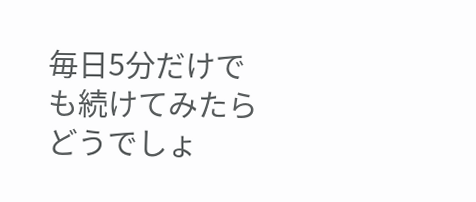毎日5分だけでも続けてみたらどうでしょ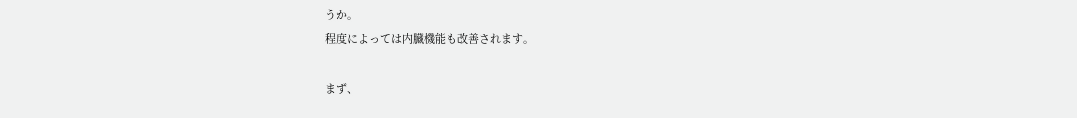うか。
程度によっては内臓機能も改善されます。

まず、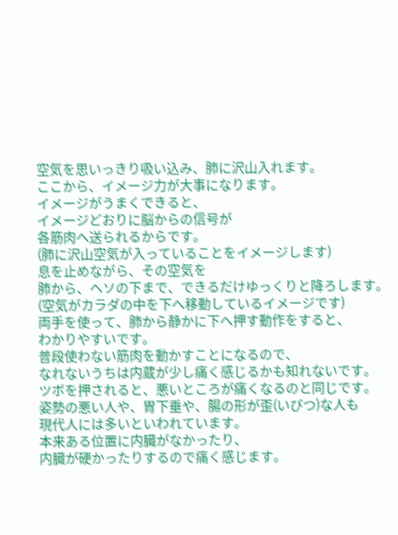空気を思いっきり吸い込み、肺に沢山入れます。
ここから、イメージ力が大事になります。
イメージがうまくできると、
イメージどおりに脳からの信号が
各筋肉へ送られるからです。
(肺に沢山空気が入っていることをイメージします)
息を止めながら、その空気を
肺から、ヘソの下まで、できるだけゆっくりと降ろします。
(空気がカラダの中を下へ移動しているイメージです)
両手を使って、肺から静かに下へ押す動作をすると、
わかりやすいです。
普段使わない筋肉を動かすことになるので、
なれないうちは内蔵が少し痛く感じるかも知れないです。
ツボを押されると、悪いところが痛くなるのと同じです。
姿勢の悪い人や、胃下垂や、腸の形が歪(いびつ)な人も
現代人には多いといわれています。
本来ある位置に内臓がなかったり、
内臓が硬かったりするので痛く感じます。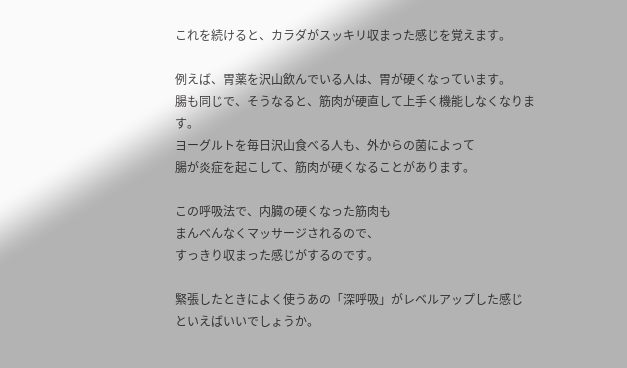これを続けると、カラダがスッキリ収まった感じを覚えます。

例えば、胃薬を沢山飲んでいる人は、胃が硬くなっています。
腸も同じで、そうなると、筋肉が硬直して上手く機能しなくなります。
ヨーグルトを毎日沢山食べる人も、外からの菌によって
腸が炎症を起こして、筋肉が硬くなることがあります。

この呼吸法で、内臓の硬くなった筋肉も
まんべんなくマッサージされるので、
すっきり収まった感じがするのです。

緊張したときによく使うあの「深呼吸」がレベルアップした感じ
といえばいいでしょうか。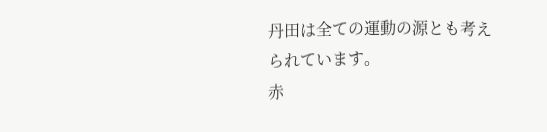丹田は全ての運動の源とも考えられています。
赤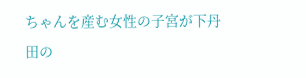ちゃんを産む女性の子宮が下丹田の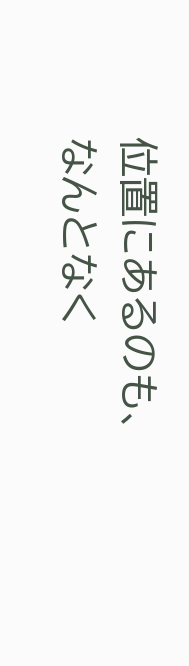位置にあるのも、
なんとなく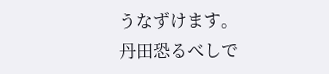うなずけます。
丹田恐るべしで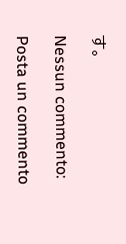す。

Nessun commento:

Posta un commento